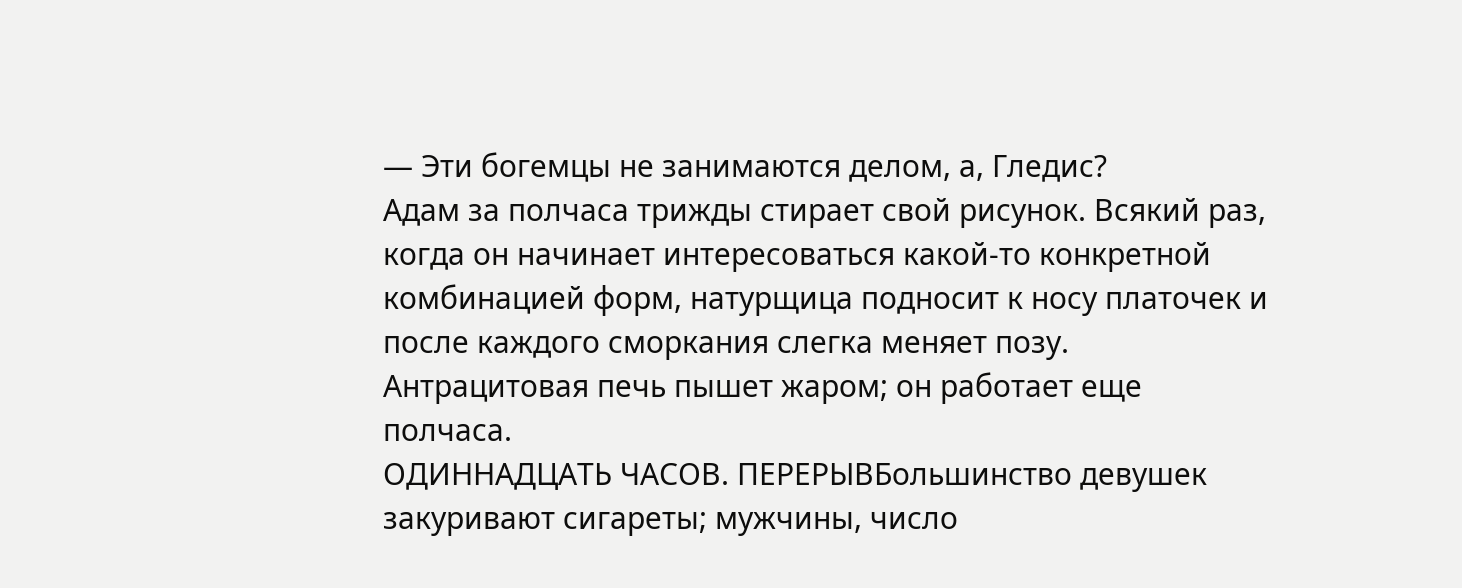— Эти богемцы не занимаются делом, а, Гледис?
Адам за полчаса трижды стирает свой рисунок. Всякий раз, когда он начинает интересоваться какой-то конкретной комбинацией форм, натурщица подносит к носу платочек и после каждого сморкания слегка меняет позу. Антрацитовая печь пышет жаром; он работает еще полчаса.
ОДИННАДЦАТЬ ЧАСОВ. ПЕРЕРЫВБольшинство девушек закуривают сигареты; мужчины, число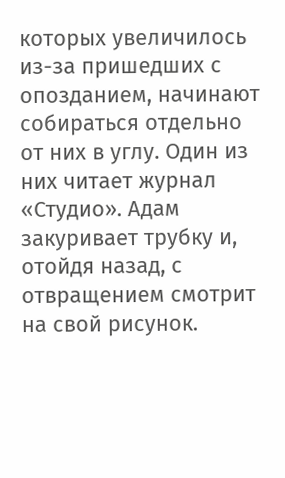которых увеличилось из-за пришедших с опозданием, начинают собираться отдельно от них в углу. Один из них читает журнал «Студио». Адам закуривает трубку и, отойдя назад, с отвращением смотрит на свой рисунок.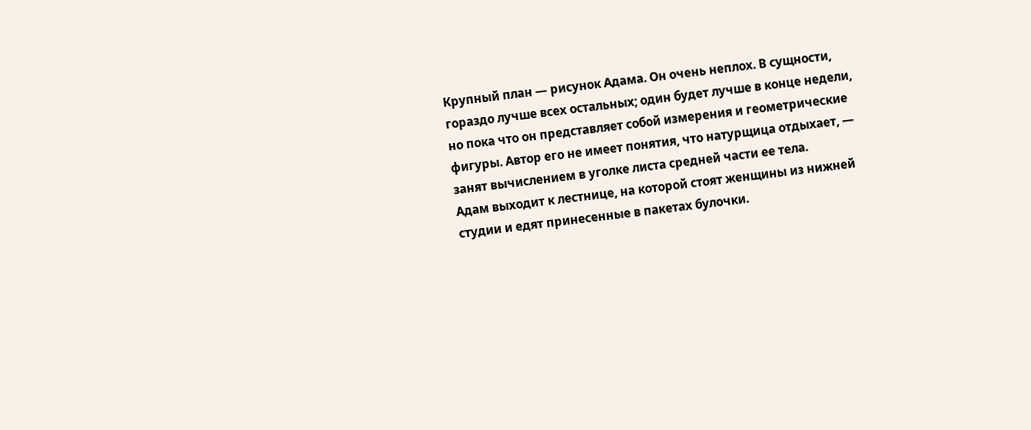Крупный план — рисунок Адама. Он очень неплох. В сущности, гораздо лучше всех остальных; один будет лучше в конце недели, но пока что он представляет собой измерения и геометрические фигуры. Автор его не имеет понятия, что натурщица отдыхает, — занят вычислением в уголке листа средней части ее тела.
Адам выходит к лестнице, на которой стоят женщины из нижней студии и едят принесенные в пакетах булочки.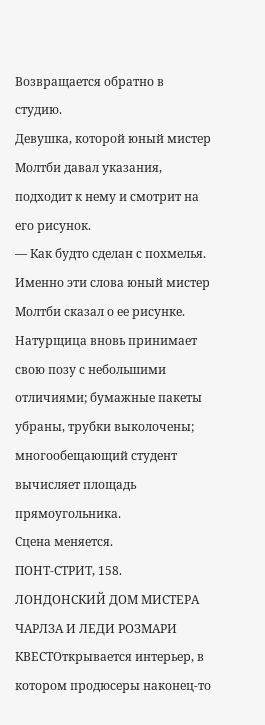Возвращается обратно в студию.
Девушка, которой юный мистер Молтби давал указания, подходит к нему и смотрит на его рисунок.
— Как будто сделан с похмелья.
Именно эти слова юный мистер Молтби сказал о ее рисунке.
Натурщица вновь принимает свою позу с небольшими отличиями; бумажные пакеты убраны, трубки выколочены; многообещающий студент вычисляет площадь прямоугольника.
Сцена меняется.
ПОНТ-СТРИТ, 158. ЛОНДОНСКИЙ ДОМ МИСТЕРА ЧАРЛЗА И ЛЕДИ РОЗМАРИ КВЕСТОткрывается интерьер, в котором продюсеры наконец-то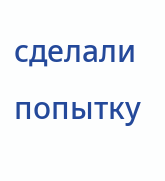сделали попытку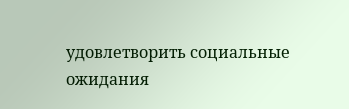удовлетворить социальные ожидания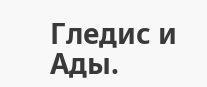Гледис и Ады.